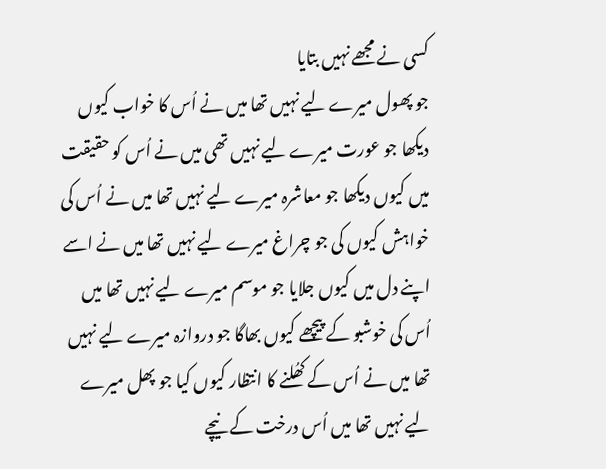کسی نے مجھے نہیں بتایا
جو پھول میرے لیے نہیں تھا میں نے اُس کا خواب کیوں دیکھا جو عورت میرے لیے نہیں تھی میں نے اُس کو حقیقت میں کیوں دیکھا جو معاشرہ میرے لیے نہیں تھا میں نے اُس کی خواہش کیوں کی جو چراغ میرے لیے نہیں تھا میں نے اسے اپنے دل میں کیوں جلایا جو موسم میرے لیے نہیں تھا میں اُس کی خوشبو کے پیچھے کیوں بھاگا جو دروازہ میرے لیے نہیں تھا میں نے اُس کے کھُلنے کا انتظار کیوں کیا جو پھل میرے لیے نہیں تھا میں اُس درخت کے نیچے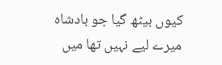کیوں بیٹھ گیا جو بادشاہ میرے لیے نہیں تھا میں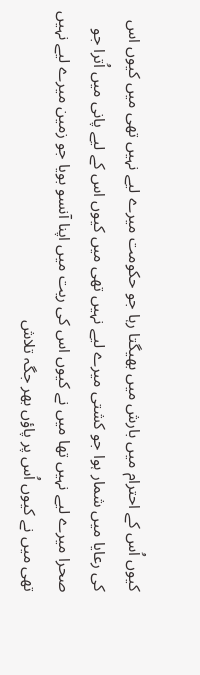کیوں اُس کے احترام میں بارش میں بھیگتا رہا جو حکومت میرے لیے نہیں تھی میں کیوں اس کی رعایا میں شمار ہوا جو کشتی میرے لیے نہیں تھی میں کیوں اس کے لیے پانی میں اُترا جو صحرا میرے لیے نہیں تھا میں نے کیوں اس کی ریت میں اپنا آنسو بویا جو زمین میرے لیے نہیں تھی میں نے کیوں اُس پر پاؤں بھر جگہ تلاش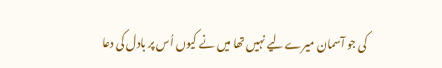کی جو آسمان میرے لیے نہیں تھا میں نے کیوں اُس پر بادل کی دعا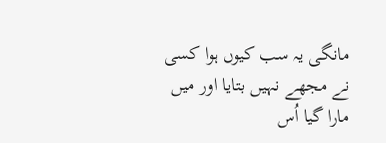مانگی یہ سب کیوں ہوا کسی نے مجھے نہیں بتایا اور میں مارا گیا اُس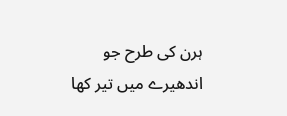ہرن کی طرح جو اندھیرے میں تیر کھا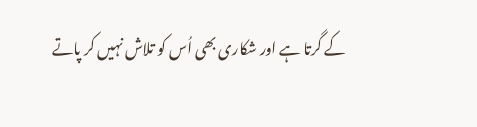کے گرتا ہے اور شکاری بھی اُس کو تلاش نہیں کر پاتے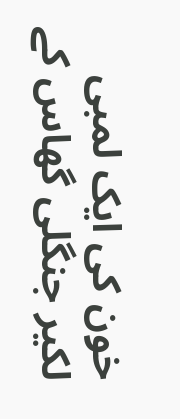خون کی ایک لمبی لکیر جنگلی گھاس کے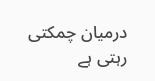درمیان چمکتی رہتی ہے